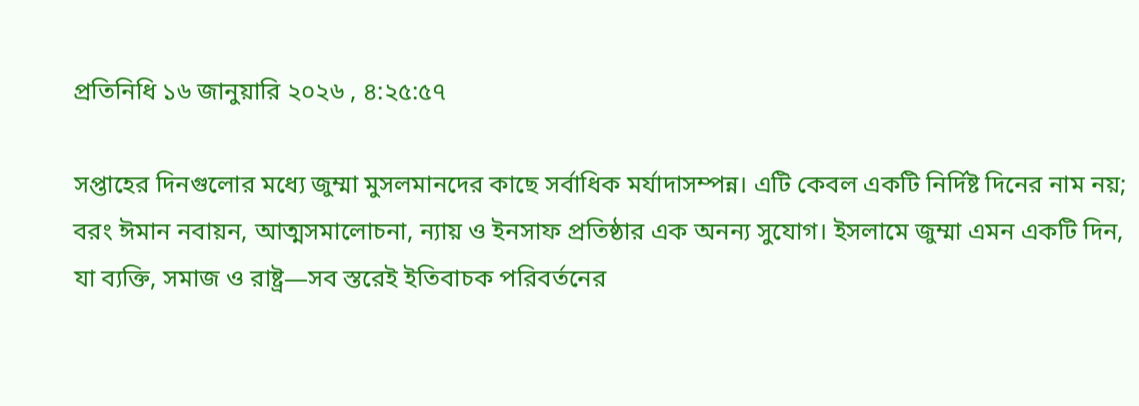প্রতিনিধি ১৬ জানুয়ারি ২০২৬ , ৪:২৫:৫৭

সপ্তাহের দিনগুলোর মধ্যে জুম্মা মুসলমানদের কাছে সর্বাধিক মর্যাদাসম্পন্ন। এটি কেবল একটি নির্দিষ্ট দিনের নাম নয়; বরং ঈমান নবায়ন, আত্মসমালোচনা, ন্যায় ও ইনসাফ প্রতিষ্ঠার এক অনন্য সুযোগ। ইসলামে জুম্মা এমন একটি দিন, যা ব্যক্তি, সমাজ ও রাষ্ট্র—সব স্তরেই ইতিবাচক পরিবর্তনের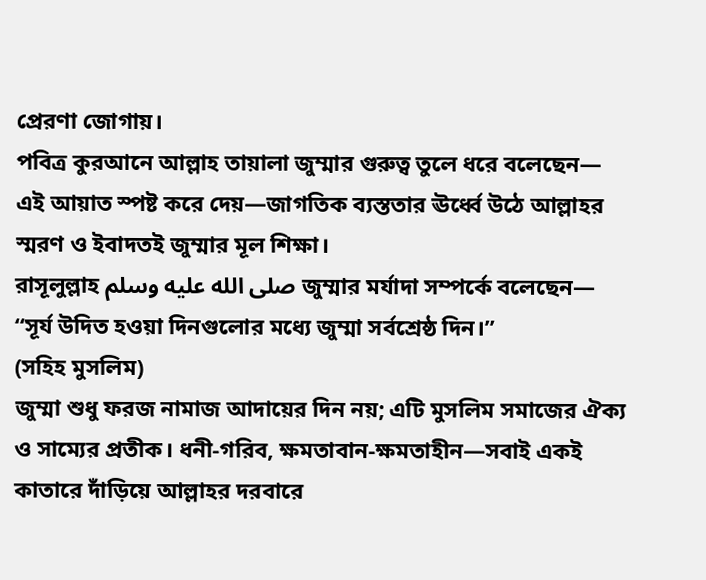প্রেরণা জোগায়।
পবিত্র কুরআনে আল্লাহ তায়ালা জুম্মার গুরুত্ব তুলে ধরে বলেছেন—
এই আয়াত স্পষ্ট করে দেয়—জাগতিক ব্যস্ততার ঊর্ধ্বে উঠে আল্লাহর স্মরণ ও ইবাদতই জুম্মার মূল শিক্ষা।
রাসূলুল্লাহ صلى الله عليه وسلم জুম্মার মর্যাদা সম্পর্কে বলেছেন—
“সূর্য উদিত হওয়া দিনগুলোর মধ্যে জুম্মা সর্বশ্রেষ্ঠ দিন।”
(সহিহ মুসলিম)
জুম্মা শুধু ফরজ নামাজ আদায়ের দিন নয়; এটি মুসলিম সমাজের ঐক্য ও সাম্যের প্রতীক। ধনী-গরিব, ক্ষমতাবান-ক্ষমতাহীন—সবাই একই কাতারে দাঁড়িয়ে আল্লাহর দরবারে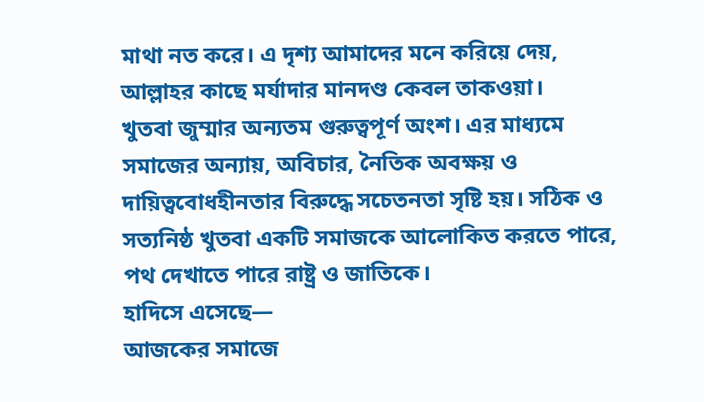মাথা নত করে। এ দৃশ্য আমাদের মনে করিয়ে দেয়, আল্লাহর কাছে মর্যাদার মানদণ্ড কেবল তাকওয়া।
খুতবা জুম্মার অন্যতম গুরুত্বপূর্ণ অংশ। এর মাধ্যমে সমাজের অন্যায়, অবিচার, নৈতিক অবক্ষয় ও দায়িত্ববোধহীনতার বিরুদ্ধে সচেতনতা সৃষ্টি হয়। সঠিক ও সত্যনিষ্ঠ খুতবা একটি সমাজকে আলোকিত করতে পারে, পথ দেখাতে পারে রাষ্ট্র ও জাতিকে।
হাদিসে এসেছে—
আজকের সমাজে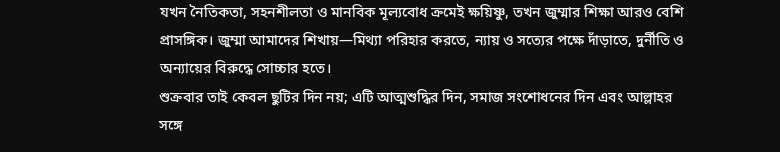যখন নৈতিকতা, সহনশীলতা ও মানবিক মূল্যবোধ ক্রমেই ক্ষয়িষ্ণু, তখন জুম্মার শিক্ষা আরও বেশি প্রাসঙ্গিক। জুম্মা আমাদের শিখায়—মিথ্যা পরিহার করতে, ন্যায় ও সত্যের পক্ষে দাঁড়াতে, দুর্নীতি ও অন্যায়ের বিরুদ্ধে সোচ্চার হতে।
শুক্রবার তাই কেবল ছুটির দিন নয়; এটি আত্মশুদ্ধির দিন, সমাজ সংশোধনের দিন এবং আল্লাহর সঙ্গে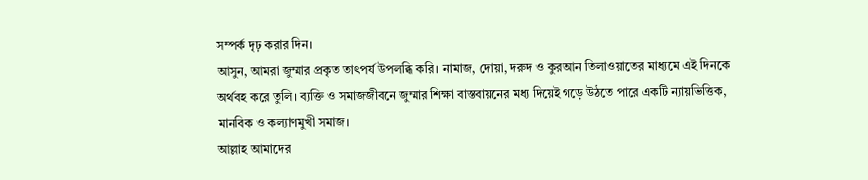সম্পর্ক দৃঢ় করার দিন।
আসুন, আমরা জুম্মার প্রকৃত তাৎপর্য উপলব্ধি করি। নামাজ, দোয়া, দরুদ ও কুরআন তিলাওয়াতের মাধ্যমে এই দিনকে অর্থবহ করে তুলি। ব্যক্তি ও সমাজজীবনে জুম্মার শিক্ষা বাস্তবায়নের মধ্য দিয়েই গড়ে উঠতে পারে একটি ন্যায়ভিত্তিক, মানবিক ও কল্যাণমুখী সমাজ।
আল্লাহ আমাদের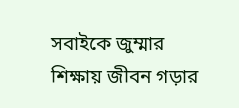সবাইকে জুম্মার শিক্ষায় জীবন গড়ার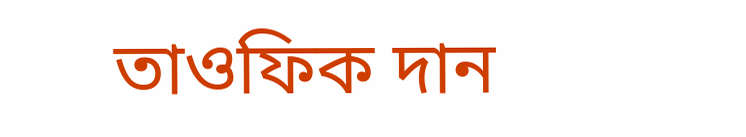তাওফিক দান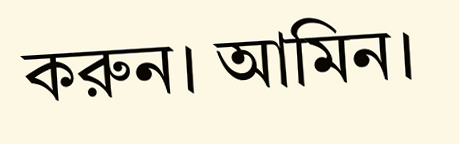করুন। আমিন।